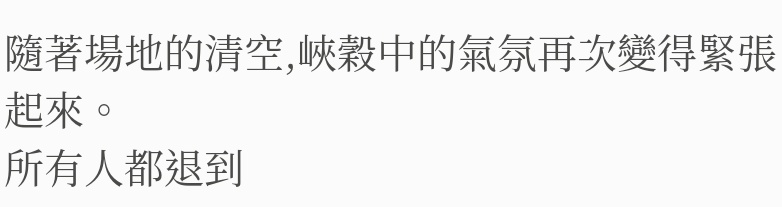隨著場地的清空,峽穀中的氣氛再次變得緊張起來。
所有人都退到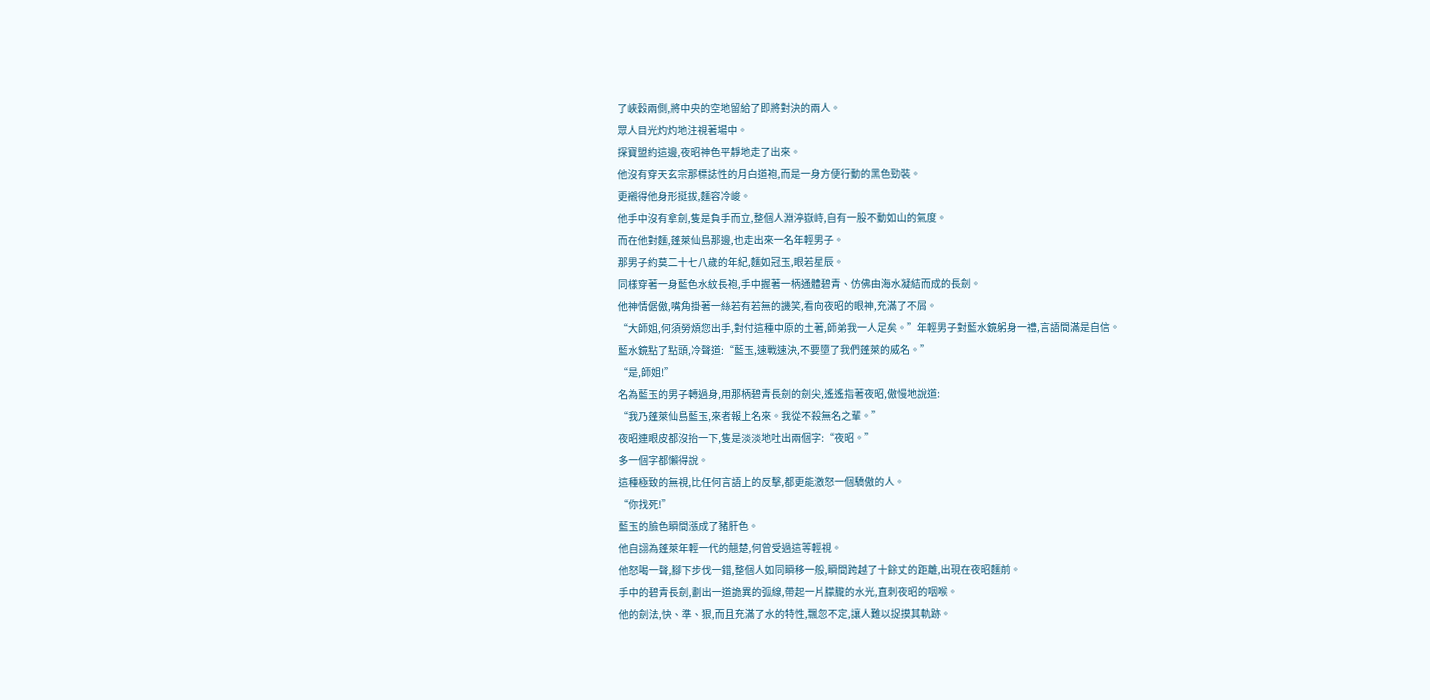了峽穀兩側,將中央的空地留給了即將對決的兩人。
眾人目光灼灼地注視著場中。
探寶盟約這邊,夜昭神色平靜地走了出來。
他沒有穿天玄宗那標誌性的月白道袍,而是一身方便行動的黑色勁裝。
更襯得他身形挺拔,麵容冷峻。
他手中沒有拿劍,隻是負手而立,整個人淵渟嶽峙,自有一股不動如山的氣度。
而在他對麵,蓬萊仙島那邊,也走出來一名年輕男子。
那男子約莫二十七八歲的年紀,麵如冠玉,眼若星辰。
同樣穿著一身藍色水紋長袍,手中握著一柄通體碧青、仿佛由海水凝結而成的長劍。
他神情倨傲,嘴角掛著一絲若有若無的譏笑,看向夜昭的眼神,充滿了不屑。
“大師姐,何須勞煩您出手,對付這種中原的土著,師弟我一人足矣。”年輕男子對藍水鏡躬身一禮,言語間滿是自信。
藍水鏡點了點頭,冷聲道:“藍玉,速戰速決,不要墮了我們蓬萊的威名。”
“是,師姐!”
名為藍玉的男子轉過身,用那柄碧青長劍的劍尖,遙遙指著夜昭,傲慢地說道:
“我乃蓬萊仙島藍玉,來者報上名來。我從不殺無名之輩。”
夜昭連眼皮都沒抬一下,隻是淡淡地吐出兩個字:“夜昭。”
多一個字都懶得說。
這種極致的無視,比任何言語上的反擊,都更能激怒一個驕傲的人。
“你找死!”
藍玉的臉色瞬間漲成了豬肝色。
他自詡為蓬萊年輕一代的翹楚,何曾受過這等輕視。
他怒喝一聲,腳下步伐一錯,整個人如同瞬移一般,瞬間跨越了十餘丈的距離,出現在夜昭麵前。
手中的碧青長劍,劃出一道詭異的弧線,帶起一片朦朧的水光,直刺夜昭的咽喉。
他的劍法,快、準、狠,而且充滿了水的特性,飄忽不定,讓人難以捉摸其軌跡。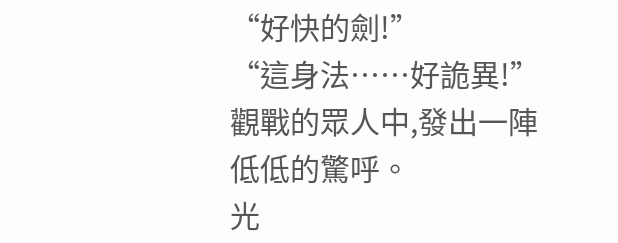“好快的劍!”
“這身法……好詭異!”
觀戰的眾人中,發出一陣低低的驚呼。
光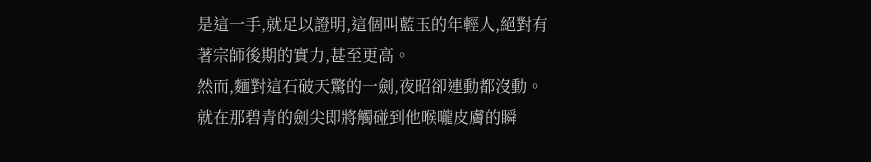是這一手,就足以證明,這個叫藍玉的年輕人,絕對有著宗師後期的實力,甚至更高。
然而,麵對這石破天驚的一劍,夜昭卻連動都沒動。
就在那碧青的劍尖即將觸碰到他喉嚨皮膚的瞬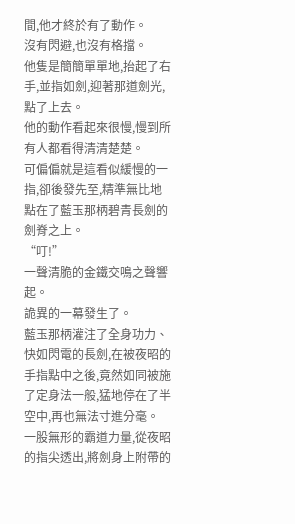間,他才終於有了動作。
沒有閃避,也沒有格擋。
他隻是簡簡單單地,抬起了右手,並指如劍,迎著那道劍光,點了上去。
他的動作看起來很慢,慢到所有人都看得清清楚楚。
可偏偏就是這看似緩慢的一指,卻後發先至,精準無比地點在了藍玉那柄碧青長劍的劍脊之上。
“叮!”
一聲清脆的金鐵交鳴之聲響起。
詭異的一幕發生了。
藍玉那柄灌注了全身功力、快如閃電的長劍,在被夜昭的手指點中之後,竟然如同被施了定身法一般,猛地停在了半空中,再也無法寸進分毫。
一股無形的霸道力量,從夜昭的指尖透出,將劍身上附帶的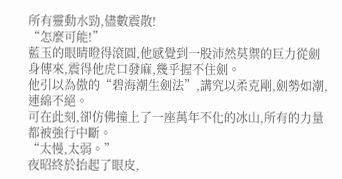所有靈動水勁,儘數震散!
“怎麼可能!”
藍玉的眼睛瞪得滾圓,他感覺到一股沛然莫禦的巨力從劍身傳來,震得他虎口發麻,幾乎握不住劍。
他引以為傲的“碧海潮生劍法”,講究以柔克剛,劍勢如潮,連綿不絕。
可在此刻,卻仿佛撞上了一座萬年不化的冰山,所有的力量都被強行中斷。
“太慢,太弱。”
夜昭終於抬起了眼皮,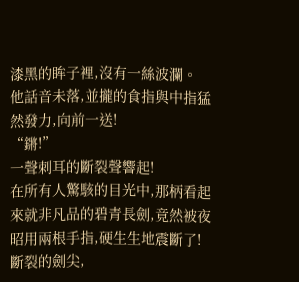漆黑的眸子裡,沒有一絲波瀾。
他話音未落,並攏的食指與中指猛然發力,向前一送!
“鏘!”
一聲刺耳的斷裂聲響起!
在所有人驚駭的目光中,那柄看起來就非凡品的碧青長劍,竟然被夜昭用兩根手指,硬生生地震斷了!
斷裂的劍尖,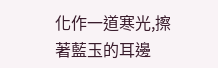化作一道寒光,擦著藍玉的耳邊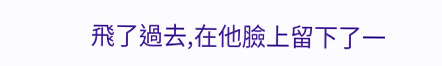飛了過去,在他臉上留下了一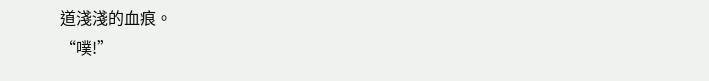道淺淺的血痕。
“噗!”